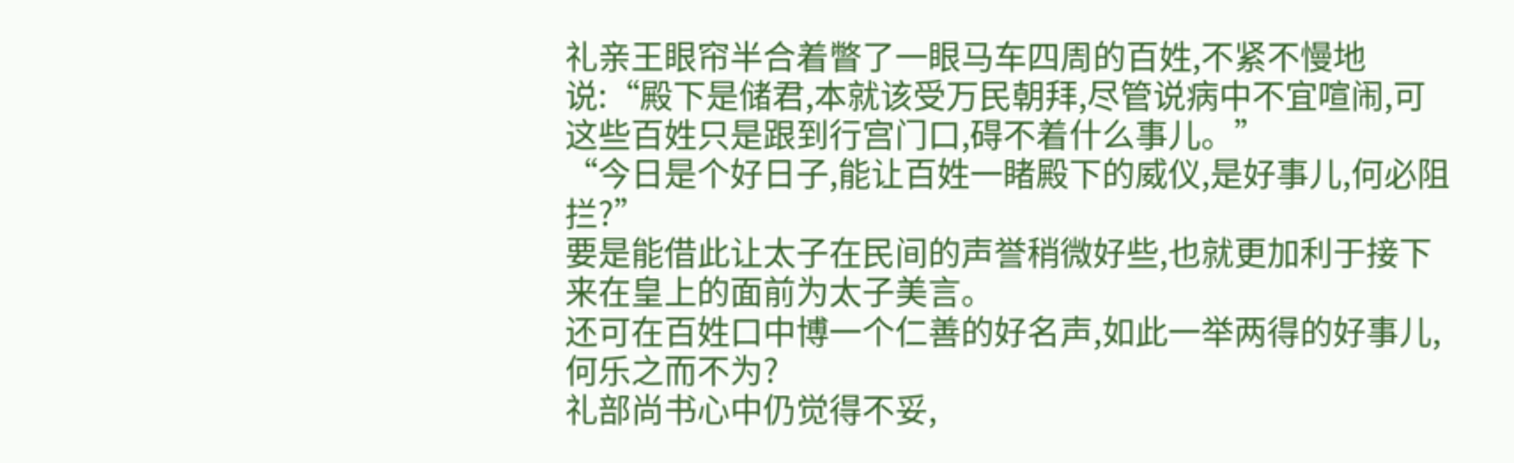礼亲王眼帘半合着瞥了一眼马车四周的百姓,不紧不慢地说:“殿下是储君,本就该受万民朝拜,尽管说病中不宜喧闹,可这些百姓只是跟到行宫门口,碍不着什么事儿。”
“今日是个好日子,能让百姓一睹殿下的威仪,是好事儿,何必阻拦?”
要是能借此让太子在民间的声誉稍微好些,也就更加利于接下来在皇上的面前为太子美言。
还可在百姓口中博一个仁善的好名声,如此一举两得的好事儿,何乐之而不为?
礼部尚书心中仍觉得不妥,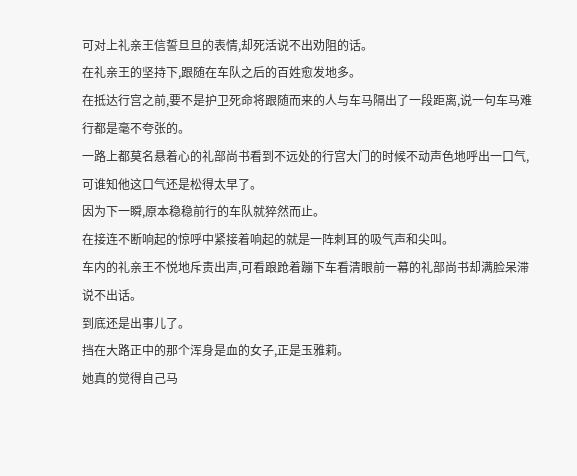可对上礼亲王信誓旦旦的表情,却死活说不出劝阻的话。
在礼亲王的坚持下,跟随在车队之后的百姓愈发地多。
在抵达行宫之前,要不是护卫死命将跟随而来的人与车马隔出了一段距离,说一句车马难行都是毫不夸张的。
一路上都莫名悬着心的礼部尚书看到不远处的行宫大门的时候不动声色地呼出一口气,可谁知他这口气还是松得太早了。
因为下一瞬,原本稳稳前行的车队就猝然而止。
在接连不断响起的惊呼中紧接着响起的就是一阵刺耳的吸气声和尖叫。
车内的礼亲王不悦地斥责出声,可看踉跄着蹦下车看清眼前一幕的礼部尚书却满脸呆滞说不出话。
到底还是出事儿了。
挡在大路正中的那个浑身是血的女子,正是玉雅莉。
她真的觉得自己马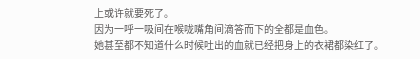上或许就要死了。
因为一呼一吸间在喉咙嘴角间滴答而下的全都是血色。
她甚至都不知道什么时候吐出的血就已经把身上的衣裙都染红了。